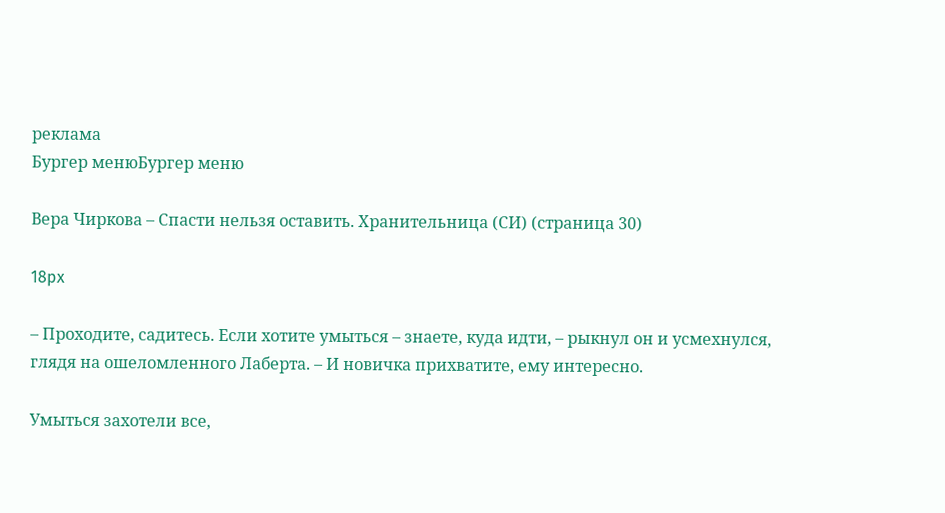реклама
Бургер менюБургер меню

Вера Чиркова – Спасти нельзя оставить. Хранительница (СИ) (страница 30)

18px

– Проходите, садитесь. Если хотите умыться – знаете, куда идти, – рыкнул он и усмехнулся, глядя на ошеломленного Лаберта. – И новичка прихватите, ему интересно.

Умыться захотели все,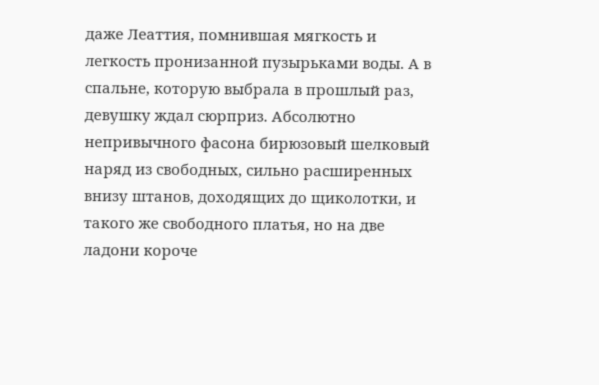даже Леаттия, помнившая мягкость и легкость пронизанной пузырьками воды. А в спальне, которую выбрала в прошлый раз, девушку ждал сюрприз. Абсолютно непривычного фасона бирюзовый шелковый наряд из свободных, сильно расширенных внизу штанов, доходящих до щиколотки, и такого же свободного платья, но на две ладони короче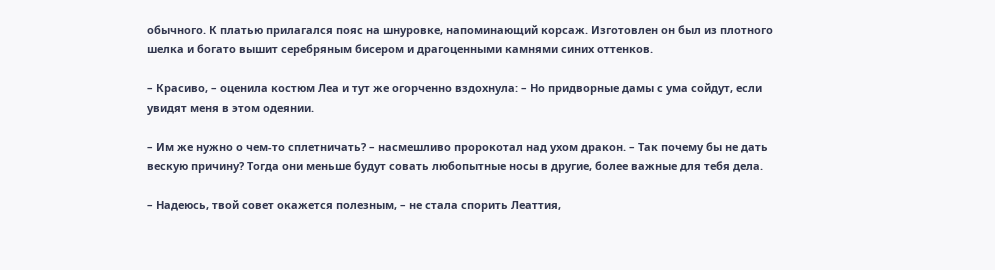обычного. К платью прилагался пояс на шнуровке, напоминающий корсаж. Изготовлен он был из плотного шелка и богато вышит серебряным бисером и драгоценными камнями синих оттенков.

– Красиво, – оценила костюм Леа и тут же огорченно вздохнула: – Но придворные дамы с ума сойдут, если увидят меня в этом одеянии.

– Им же нужно о чем-то сплетничать? – насмешливо пророкотал над ухом дракон. – Так почему бы не дать вескую причину? Тогда они меньше будут совать любопытные носы в другие, более важные для тебя дела.

– Надеюсь, твой совет окажется полезным, – не стала спорить Леаттия,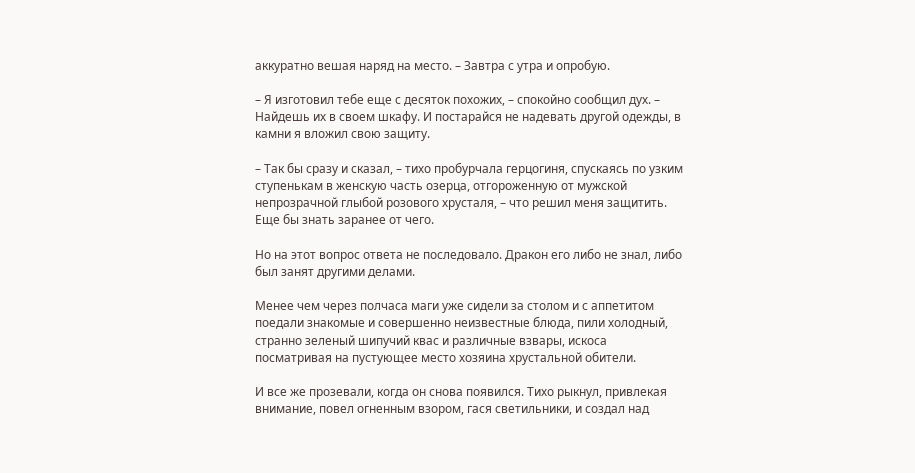аккуратно вешая наряд на место. – Завтра с утра и опробую.

– Я изготовил тебе еще с десяток похожих, – спокойно сообщил дух. – Найдешь их в своем шкафу. И постарайся не надевать другой одежды, в камни я вложил свою защиту.

– Так бы сразу и сказал, – тихо пробурчала герцогиня, спускаясь по узким ступенькам в женскую часть озерца, отгороженную от мужской непрозрачной глыбой розового хрусталя, – что решил меня защитить. Еще бы знать заранее от чего.

Но на этот вопрос ответа не последовало. Дракон его либо не знал, либо был занят другими делами.

Менее чем через полчаса маги уже сидели за столом и с аппетитом поедали знакомые и совершенно неизвестные блюда, пили холодный, странно зеленый шипучий квас и различные взвары, искоса посматривая на пустующее место хозяина хрустальной обители.

И все же прозевали, когда он снова появился. Тихо рыкнул, привлекая внимание, повел огненным взором, гася светильники, и создал над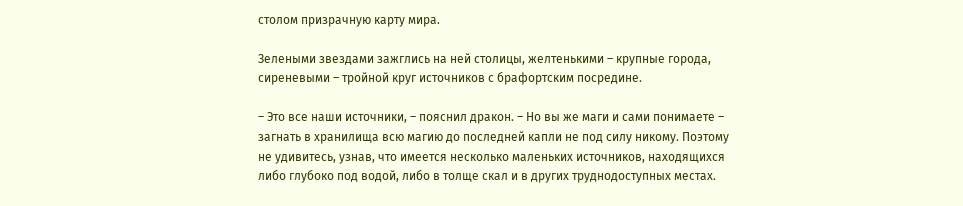столом призрачную карту мира.

Зелеными звездами зажглись на ней столицы, желтенькими – крупные города, сиреневыми – тройной круг источников с брафортским посредине.

– Это все наши источники, – пояснил дракон. – Но вы же маги и сами понимаете – загнать в хранилища всю магию до последней капли не под силу никому. Поэтому не удивитесь, узнав, что имеется несколько маленьких источников, находящихся либо глубоко под водой, либо в толще скал и в других труднодоступных местах.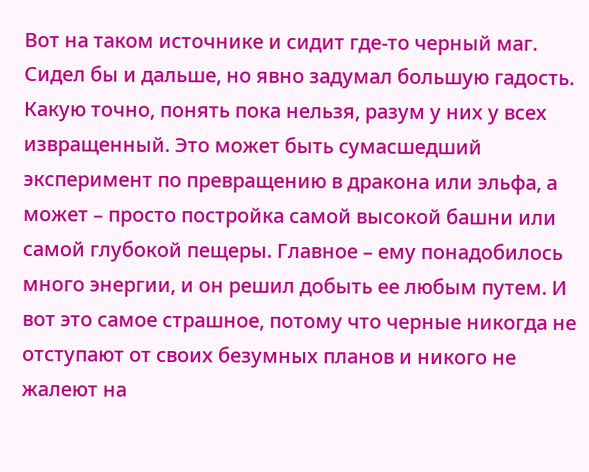Вот на таком источнике и сидит где-то черный маг. Сидел бы и дальше, но явно задумал большую гадость. Какую точно, понять пока нельзя, разум у них у всех извращенный. Это может быть сумасшедший эксперимент по превращению в дракона или эльфа, а может – просто постройка самой высокой башни или самой глубокой пещеры. Главное – ему понадобилось много энергии, и он решил добыть ее любым путем. И вот это самое страшное, потому что черные никогда не отступают от своих безумных планов и никого не жалеют на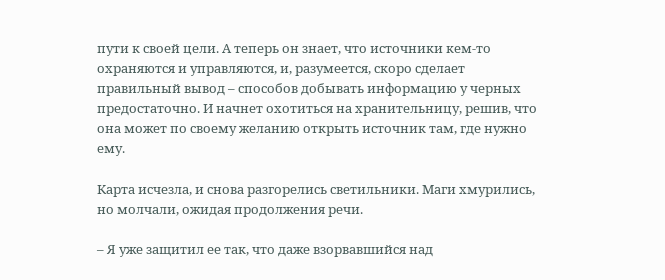пути к своей цели. А теперь он знает, что источники кем-то охраняются и управляются, и, разумеется, скоро сделает правильный вывод – способов добывать информацию у черных предостаточно. И начнет охотиться на хранительницу, решив, что она может по своему желанию открыть источник там, где нужно ему.

Карта исчезла, и снова разгорелись светильники. Маги хмурились, но молчали, ожидая продолжения речи.

– Я уже защитил ее так, что даже взорвавшийся над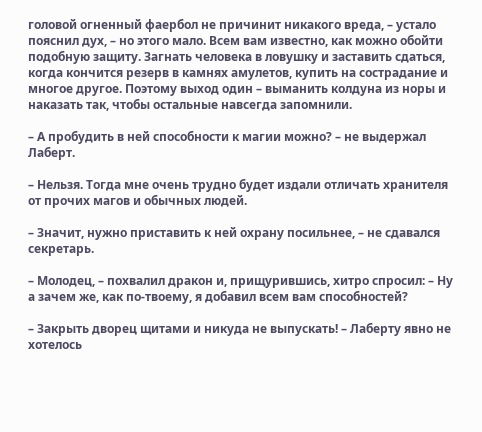головой огненный фаербол не причинит никакого вреда, – устало пояснил дух, – но этого мало. Всем вам известно, как можно обойти подобную защиту. Загнать человека в ловушку и заставить сдаться, когда кончится резерв в камнях амулетов, купить на сострадание и многое другое. Поэтому выход один – выманить колдуна из норы и наказать так, чтобы остальные навсегда запомнили.

– А пробудить в ней способности к магии можно? – не выдержал Лаберт.

– Нельзя. Тогда мне очень трудно будет издали отличать хранителя от прочих магов и обычных людей.

– Значит, нужно приставить к ней охрану посильнее, – не сдавался секретарь.

– Молодец, – похвалил дракон и, прищурившись, хитро спросил: – Ну а зачем же, как по-твоему, я добавил всем вам способностей?

– Закрыть дворец щитами и никуда не выпускать! – Лаберту явно не хотелось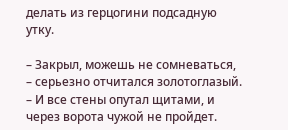делать из герцогини подсадную утку.

– Закрыл, можешь не сомневаться, – серьезно отчитался золотоглазый. – И все стены опутал щитами, и через ворота чужой не пройдет.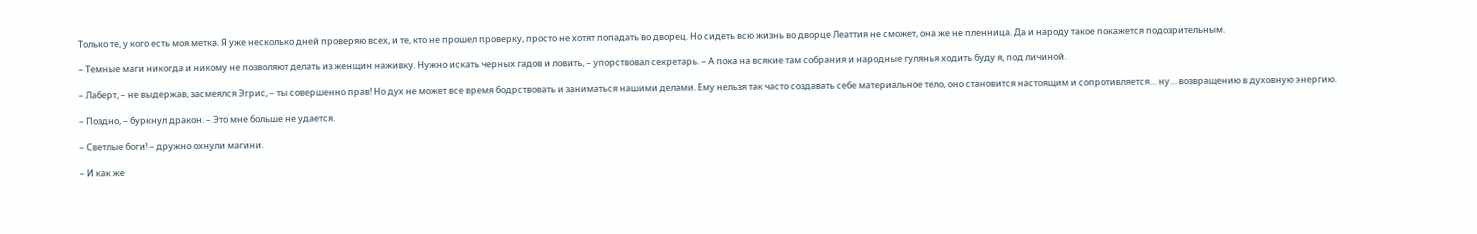Только те, у кого есть моя метка. Я уже несколько дней проверяю всех, и те, кто не прошел проверку, просто не хотят попадать во дворец. Но сидеть всю жизнь во дворце Леаттия не сможет, она же не пленница. Да и народу такое покажется подозрительным.

– Темные маги никогда и никому не позволяют делать из женщин наживку. Нужно искать черных гадов и ловить, – упорствовал секретарь. – А пока на всякие там собрания и народные гулянья ходить буду я, под личиной.

– Лаберт, – не выдержав, засмеялся Эгрис, – ты совершенно прав! Но дух не может все время бодрствовать и заниматься нашими делами. Ему нельзя так часто создавать себе материальное тело, оно становится настоящим и сопротивляется… ну… возвращению в духовную энергию.

– Поздно, – буркнул дракон. – Это мне больше не удается.

– Светлые боги! – дружно охнули магини.

– И как же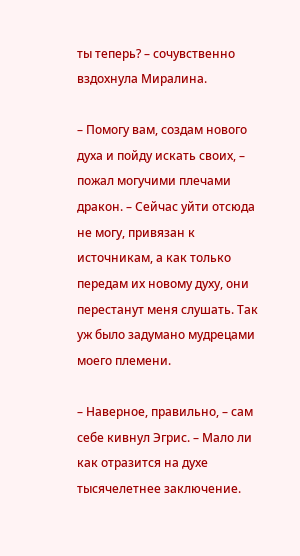ты теперь? – сочувственно вздохнула Миралина.

– Помогу вам, создам нового духа и пойду искать своих, – пожал могучими плечами дракон. – Сейчас уйти отсюда не могу, привязан к источникам, а как только передам их новому духу, они перестанут меня слушать. Так уж было задумано мудрецами моего племени.

– Наверное, правильно, – сам себе кивнул Эгрис. – Мало ли как отразится на духе тысячелетнее заключение.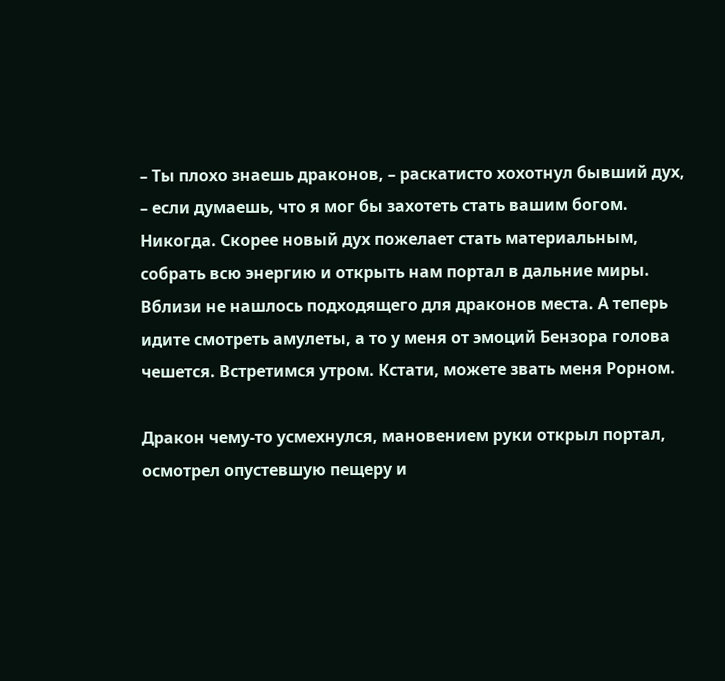– Ты плохо знаешь драконов, – раскатисто хохотнул бывший дух, – если думаешь, что я мог бы захотеть стать вашим богом. Никогда. Скорее новый дух пожелает стать материальным, собрать всю энергию и открыть нам портал в дальние миры. Вблизи не нашлось подходящего для драконов места. А теперь идите смотреть амулеты, а то у меня от эмоций Бензора голова чешется. Встретимся утром. Кстати, можете звать меня Рорном.

Дракон чему-то усмехнулся, мановением руки открыл портал, осмотрел опустевшую пещеру и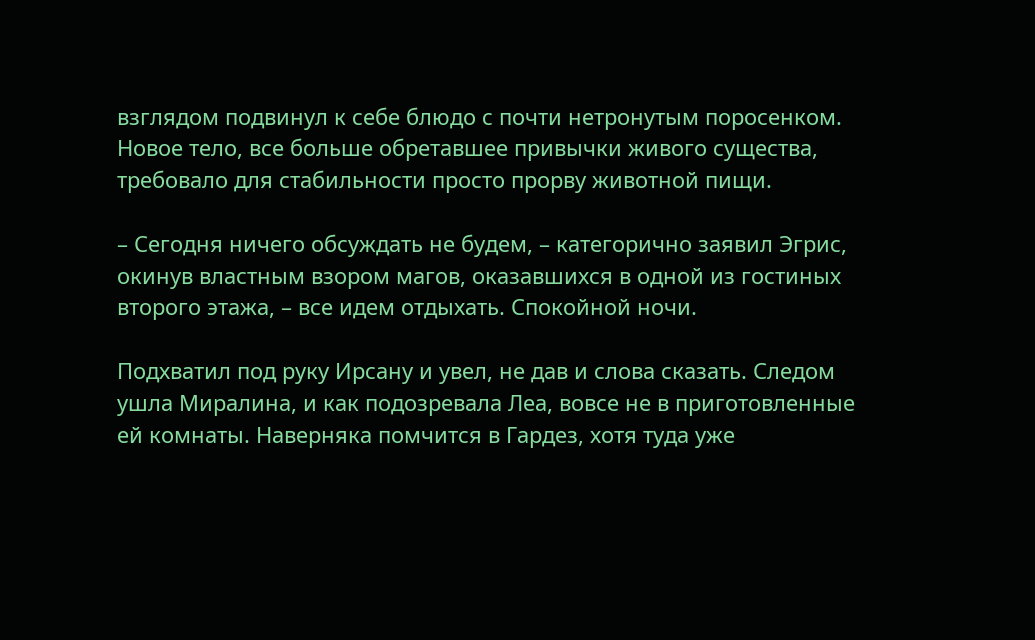взглядом подвинул к себе блюдо с почти нетронутым поросенком. Новое тело, все больше обретавшее привычки живого существа, требовало для стабильности просто прорву животной пищи.

– Сегодня ничего обсуждать не будем, – категорично заявил Эгрис, окинув властным взором магов, оказавшихся в одной из гостиных второго этажа, – все идем отдыхать. Спокойной ночи.

Подхватил под руку Ирсану и увел, не дав и слова сказать. Следом ушла Миралина, и как подозревала Леа, вовсе не в приготовленные ей комнаты. Наверняка помчится в Гардез, хотя туда уже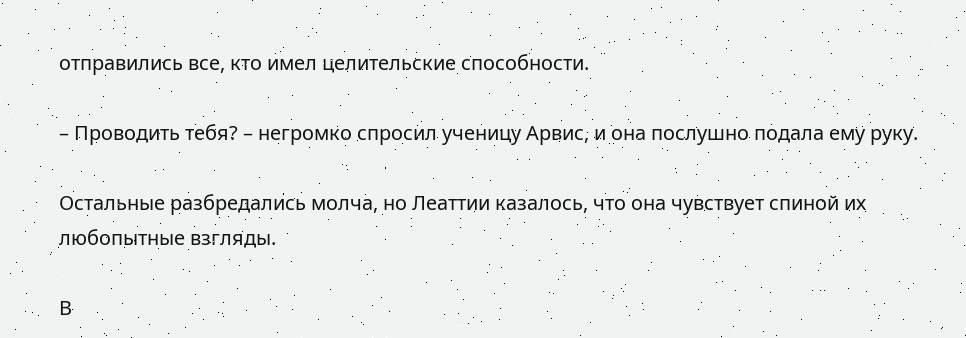отправились все, кто имел целительские способности.

– Проводить тебя? – негромко спросил ученицу Арвис, и она послушно подала ему руку.

Остальные разбредались молча, но Леаттии казалось, что она чувствует спиной их любопытные взгляды.

В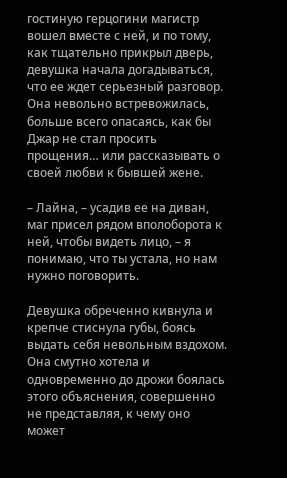гостиную герцогини магистр вошел вместе с ней, и по тому, как тщательно прикрыл дверь, девушка начала догадываться, что ее ждет серьезный разговор. Она невольно встревожилась, больше всего опасаясь, как бы Джар не стал просить прощения… или рассказывать о своей любви к бывшей жене.

– Лайна, – усадив ее на диван, маг присел рядом вполоборота к ней, чтобы видеть лицо, – я понимаю, что ты устала, но нам нужно поговорить.

Девушка обреченно кивнула и крепче стиснула губы, боясь выдать себя невольным вздохом. Она смутно хотела и одновременно до дрожи боялась этого объяснения, совершенно не представляя, к чему оно может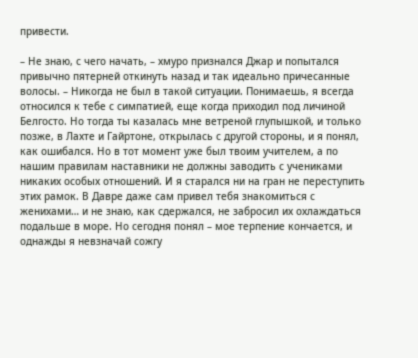привести.

– Не знаю, с чего начать, – хмуро признался Джар и попытался привычно пятерней откинуть назад и так идеально причесанные волосы. – Никогда не был в такой ситуации. Понимаешь, я всегда относился к тебе с симпатией, еще когда приходил под личиной Белгосто. Но тогда ты казалась мне ветреной глупышкой, и только позже, в Лахте и Гайртоне, открылась с другой стороны, и я понял, как ошибался. Но в тот момент уже был твоим учителем, а по нашим правилам наставники не должны заводить с учениками никаких особых отношений. И я старался ни на гран не переступить этих рамок. В Давре даже сам привел тебя знакомиться с женихами… и не знаю, как сдержался, не забросил их охлаждаться подальше в море. Но сегодня понял – мое терпение кончается, и однажды я невзначай сожгу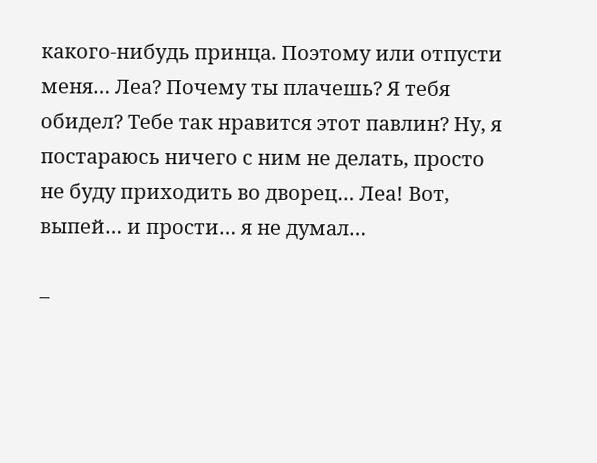какого-нибудь принца. Поэтому или отпусти меня… Леа? Почему ты плачешь? Я тебя обидел? Тебе так нравится этот павлин? Ну, я постараюсь ничего с ним не делать, просто не буду приходить во дворец… Леа! Вот, выпей… и прости… я не думал…

–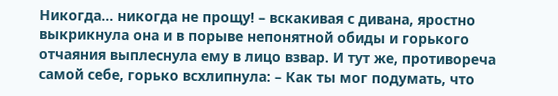Никогда… никогда не прощу! – вскакивая с дивана, яростно выкрикнула она и в порыве непонятной обиды и горького отчаяния выплеснула ему в лицо взвар. И тут же, противореча самой себе, горько всхлипнула: – Как ты мог подумать, что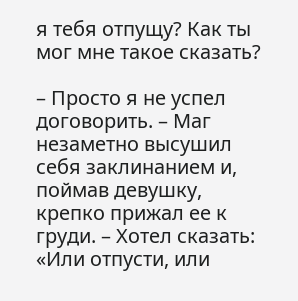я тебя отпущу? Как ты мог мне такое сказать?

– Просто я не успел договорить. – Маг незаметно высушил себя заклинанием и, поймав девушку, крепко прижал ее к груди. – Хотел сказать: «Или отпусти, или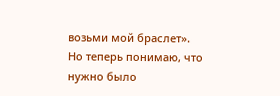возьми мой браслет». Но теперь понимаю, что нужно было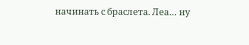начинать с браслета. Леа… ну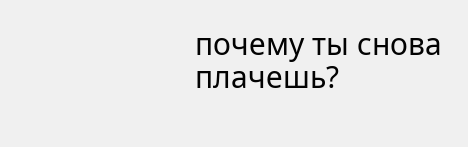почему ты снова плачешь?